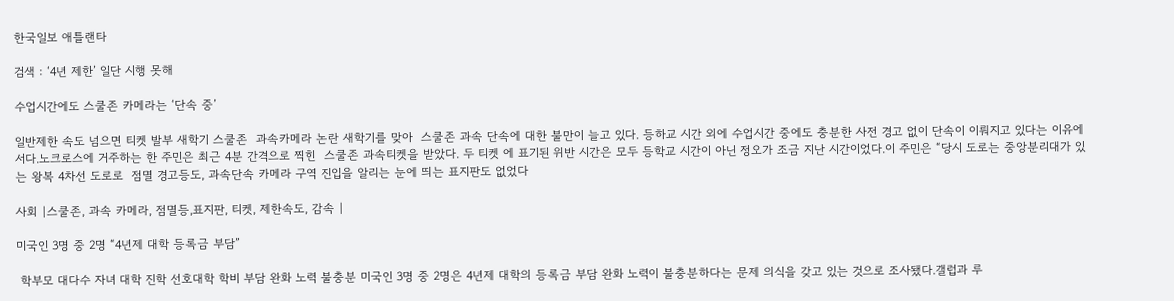한국일보 애틀랜타

검색 : ‘4년 제한’ 일단 시행 못해

수업시간에도 스쿨존 카메라는 ‘단속 중’

일반제한 속도 넘으면 티켓 발부 새학기 스쿨존  과속카메라 논란 새학기를 맞아  스쿨존 과속 단속에 대한 불만이 늘고 있다. 등하교 시간 외에 수업시간 중에도 충분한 사전 경고 없이 단속이 이뤄지고 있다는 이유에서다.노크로스에 거주하는 한 주민은 최근 4분 간격으로 찍힌  스쿨존 과속티켓을 받았다. 두 티켓 에 표기된 위반 시간은 모두 등학교 시간이 아닌 정오가 조금 지난 시간이었다.이 주민은 “당시 도로는 중앙분리대가 있는 왕복 4차선 도로로  점멸 경고등도, 과속단속 카메라 구역 진입을 알리는 눈에 띄는 표지판도 없었다

사회 |스쿨존, 과속 카메라, 점멸등,표지판, 티켓, 제한속도, 감속 |

미국인 3명 중 2명 “4년제 대학 등록금 부담”

 학부모 대다수 자녀 대학 진학 선호대학 학비 부담 완화 노력 불충분 미국인 3명 중 2명은 4년제 대학의 등록금 부담 완화 노력이 불충분하다는 문제 의식을 갖고 있는 것으로 조사됐다.갤럽과 루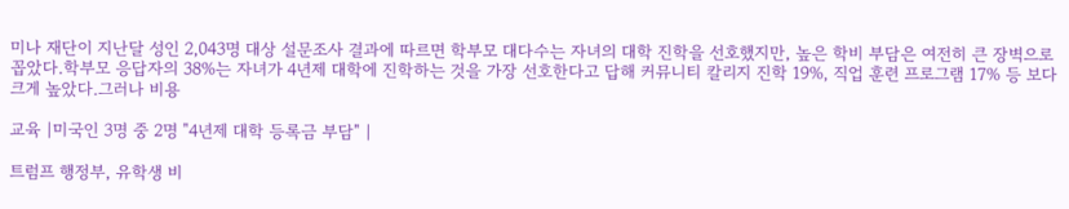미나 재단이 지난달 성인 2,043명 대상 설문조사 결과에 따르면 학부모 대다수는 자녀의 대학 진학을 선호했지만, 높은 학비 부담은 여전히 큰 장벽으로 꼽았다.학부모 응답자의 38%는 자녀가 4년제 대학에 진학하는 것을 가장 선호한다고 답해 커뮤니티 칼리지 진학 19%, 직업 훈련 프로그램 17% 등 보다 크게 높았다.그러나 비용

교육 |미국인 3명 중 2명 "4년제 대학 등록금 부담" |

트럼프 행정부, 유학생 비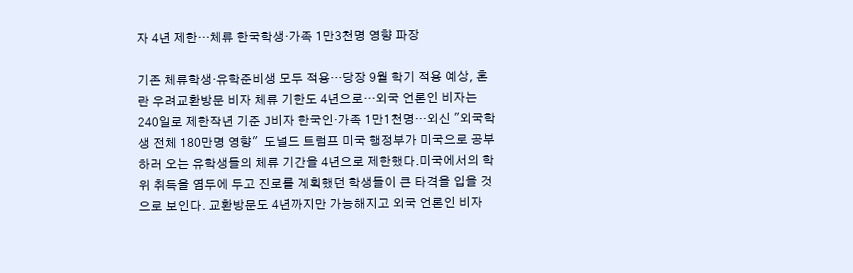자 4년 제한…체류 한국학생·가족 1만3천명 영향 파장

기존 체류학생·유학준비생 모두 적용…당장 9월 학기 적용 예상, 혼란 우려교환방문 비자 체류 기한도 4년으로…외국 언론인 비자는 240일로 제한작년 기준 J비자 한국인·가족 1만1천명…외신 "외국학생 전체 180만명 영향"  도널드 트럼프 미국 행정부가 미국으로 공부하러 오는 유학생들의 체류 기간을 4년으로 제한했다.미국에서의 학위 취득을 염두에 두고 진로를 계획했던 학생들이 큰 타격을 입을 것으로 보인다. 교환방문도 4년까지만 가능해지고 외국 언론인 비자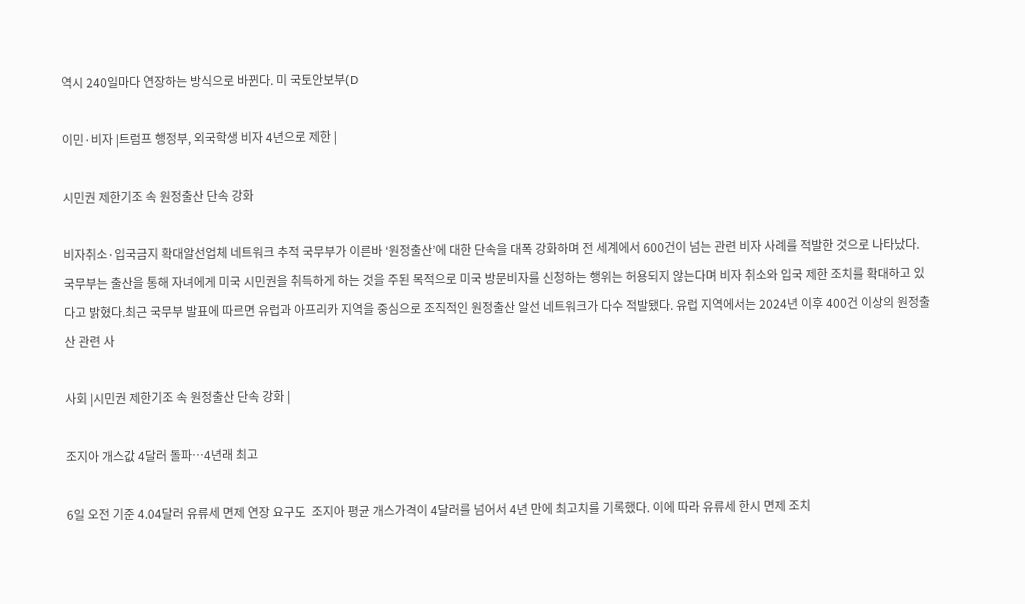역시 240일마다 연장하는 방식으로 바뀐다. 미 국토안보부(D

이민·비자 |트럼프 행정부, 외국학생 비자 4년으로 제한 |

시민권 제한기조 속 원정출산 단속 강화

비자취소·입국금지 확대알선업체 네트워크 추적 국무부가 이른바 ‘원정출산’에 대한 단속을 대폭 강화하며 전 세계에서 600건이 넘는 관련 비자 사례를 적발한 것으로 나타났다. 국무부는 출산을 통해 자녀에게 미국 시민권을 취득하게 하는 것을 주된 목적으로 미국 방문비자를 신청하는 행위는 허용되지 않는다며 비자 취소와 입국 제한 조치를 확대하고 있다고 밝혔다.최근 국무부 발표에 따르면 유럽과 아프리카 지역을 중심으로 조직적인 원정출산 알선 네트워크가 다수 적발됐다. 유럽 지역에서는 2024년 이후 400건 이상의 원정출산 관련 사

사회 |시민권 제한기조 속 원정출산 단속 강화 |

조지아 개스값 4달러 돌파…4년래 최고

6일 오전 기준 4.04달러 유류세 면제 연장 요구도  조지아 평균 개스가격이 4달러를 넘어서 4년 만에 최고치를 기록했다. 이에 따라 유류세 한시 면제 조치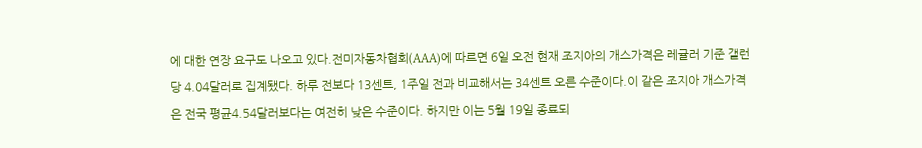에 대한 연장 요구도 나오고 있다.전미자동차협회(AAA)에 따르면 6일 오전 현재 조지아의 개스가격은 레귤러 기준 갤런당 4.04달러로 집계됐다. 하루 전보다 13센트, 1주일 전과 비교해서는 34센트 오른 수준이다.이 같은 조지아 개스가격은 전국 평균4.54달러보다는 여전히 낮은 수준이다. 하지만 이는 5월 19일 종료되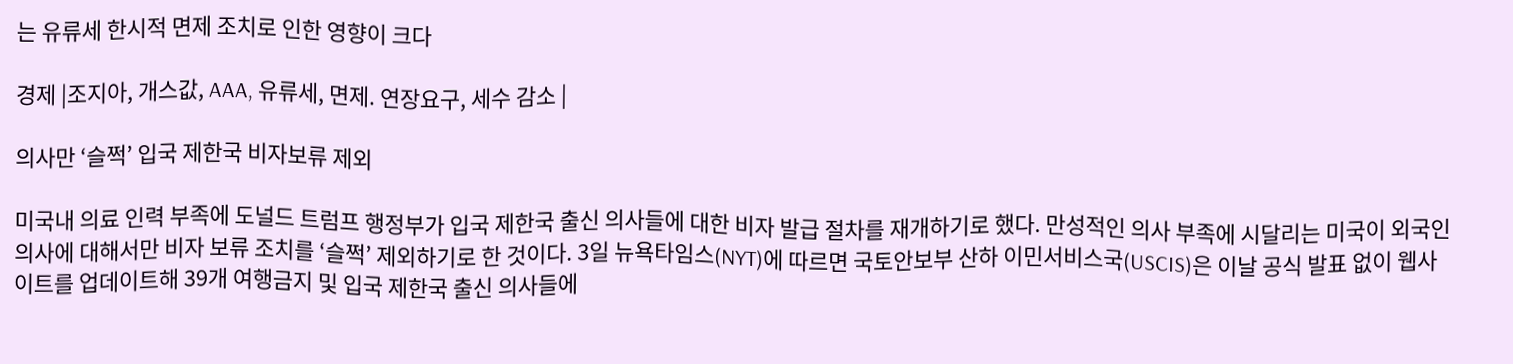는 유류세 한시적 면제 조치로 인한 영향이 크다

경제 |조지아, 개스값, AAA, 유류세, 면제. 연장요구, 세수 감소 |

의사만 ‘슬쩍’ 입국 제한국 비자보류 제외

미국내 의료 인력 부족에 도널드 트럼프 행정부가 입국 제한국 출신 의사들에 대한 비자 발급 절차를 재개하기로 했다. 만성적인 의사 부족에 시달리는 미국이 외국인 의사에 대해서만 비자 보류 조치를 ‘슬쩍’ 제외하기로 한 것이다. 3일 뉴욕타임스(NYT)에 따르면 국토안보부 산하 이민서비스국(USCIS)은 이날 공식 발표 없이 웹사이트를 업데이트해 39개 여행금지 및 입국 제한국 출신 의사들에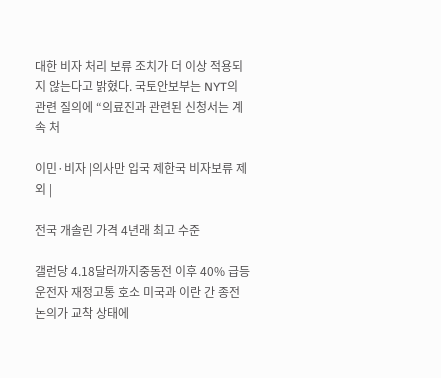대한 비자 처리 보류 조치가 더 이상 적용되지 않는다고 밝혔다. 국토안보부는 NYT의 관련 질의에 “의료진과 관련된 신청서는 계속 처

이민·비자 |의사만 입국 제한국 비자보류 제외 |

전국 개솔린 가격 4년래 최고 수준

갤런당 4.18달러까지중동전 이후 40% 급등운전자 재정고통 호소 미국과 이란 간 종전 논의가 교착 상태에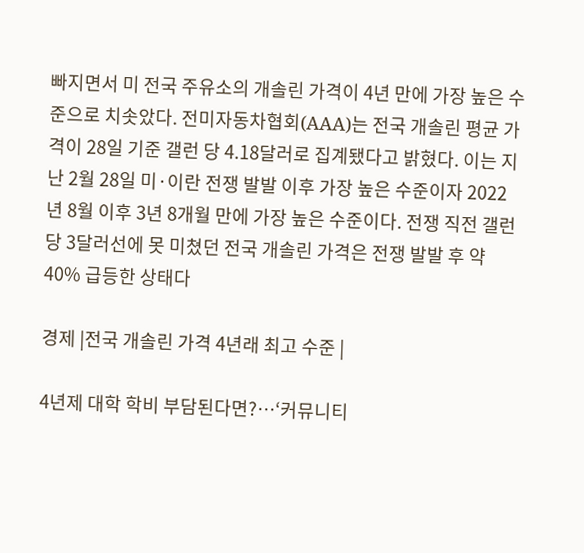빠지면서 미 전국 주유소의 개솔린 가격이 4년 만에 가장 높은 수준으로 치솟았다. 전미자동차협회(AAA)는 전국 개솔린 평균 가격이 28일 기준 갤런 당 4.18달러로 집계됐다고 밝혔다. 이는 지난 2월 28일 미·이란 전쟁 발발 이후 가장 높은 수준이자 2022년 8월 이후 3년 8개월 만에 가장 높은 수준이다. 전쟁 직전 갤런 당 3달러선에 못 미쳤던 전국 개솔린 가격은 전쟁 발발 후 약 40% 급등한 상태다

경제 |전국 개솔린 가격 4년래 최고 수준 |

4년제 대학 학비 부담된다면?…‘커뮤니티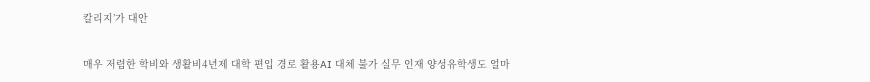칼리지’가 대안

매우 저렴한 학비와 생활비4년제 대학 편입 경로 활용AI 대체 불가 실무 인재 양성유학생도 얼마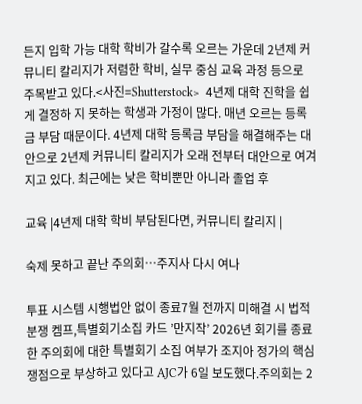든지 입학 가능 대학 학비가 갈수록 오르는 가운데 2년제 커뮤니티 칼리지가 저렴한 학비, 실무 중심 교육 과정 등으로 주목받고 있다.<사진=Shutterstock>  4년제 대학 진학을 쉽게 결정하 지 못하는 학생과 가정이 많다. 매년 오르는 등록금 부담 때문이다. 4년제 대학 등록금 부담을 해결해주는 대안으로 2년제 커뮤니티 칼리지가 오래 전부터 대안으로 여겨지고 있다. 최근에는 낮은 학비뿐만 아니라 졸업 후

교육 |4년제 대학 학비 부담된다면, 커뮤니티 칼리지 |

숙제 못하고 끝난 주의회…주지사 다시 여나

투표 시스템 시행법안 없이 종료7월 전까지 미해결 시 법적 분쟁 켐프,특별회기소집 카드 ’만지작’ 2026년 회기를 종료한 주의회에 대한 특별회기 소집 여부가 조지아 정가의 핵심 쟁점으로 부상하고 있다고 AJC가 6일 보도했다.주의회는 2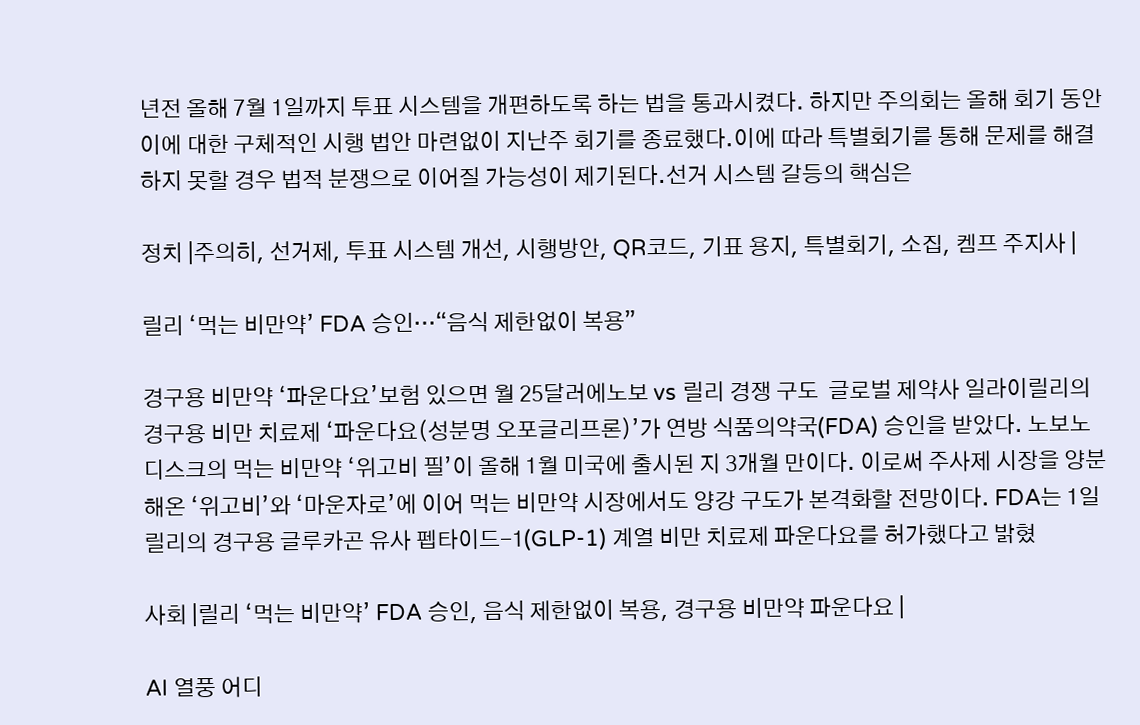년전 올해 7월 1일까지 투표 시스템을 개편하도록 하는 법을 통과시켰다. 하지만 주의회는 올해 회기 동안 이에 대한 구체적인 시행 법안 마련없이 지난주 회기를 종료했다.이에 따라 특별회기를 통해 문제를 해결하지 못할 경우 법적 분쟁으로 이어질 가능성이 제기된다.선거 시스템 갈등의 핵심은

정치 |주의히, 선거제, 투표 시스템 개선, 시행방안, QR코드, 기표 용지, 특별회기, 소집, 켐프 주지사 |

릴리 ‘먹는 비만약’ FDA 승인…“음식 제한없이 복용”

경구용 비만약 ‘파운다요’보험 있으면 월 25달러에노보 vs 릴리 경쟁 구도  글로벌 제약사 일라이릴리의 경구용 비만 치료제 ‘파운다요(성분명 오포글리프론)’가 연방 식품의약국(FDA) 승인을 받았다. 노보노디스크의 먹는 비만약 ‘위고비 필’이 올해 1월 미국에 출시된 지 3개월 만이다. 이로써 주사제 시장을 양분해온 ‘위고비’와 ‘마운자로’에 이어 먹는 비만약 시장에서도 양강 구도가 본격화할 전망이다. FDA는 1일 릴리의 경구용 글루카곤 유사 펩타이드-1(GLP-1) 계열 비만 치료제 파운다요를 허가했다고 밝혔

사회 |릴리 ‘먹는 비만약’ FDA 승인, 음식 제한없이 복용, 경구용 비만약 파운다요 |

AI 열풍 어디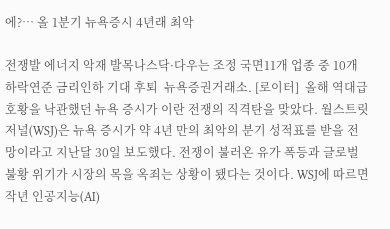에?… 올 1분기 뉴욕증시 4년래 최악

전쟁발 에너지 악재 발목나스닥·다우는 조정 국면11개 업종 중 10개 하락연준 금리인하 기대 후퇴  뉴욕증권거래소. [로이터]  올해 역대급 호황을 낙관했던 뉴욕 증시가 이란 전쟁의 직격탄을 맞았다. 월스트릿저널(WSJ)은 뉴욕 증시가 약 4년 만의 최악의 분기 성적표를 받을 전망이라고 지난달 30일 보도했다. 전쟁이 불러온 유가 폭등과 글로벌 불황 위기가 시장의 목을 옥죄는 상황이 됐다는 것이다. WSJ에 따르면 작년 인공지능(AI)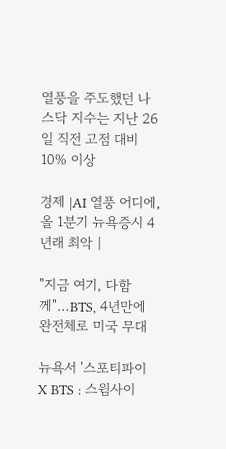열풍을 주도했던 나스닥 지수는 지난 26일 직전 고점 대비 10% 이상

경제 |AI 열풍 어디에,올 1분기 뉴욕증시 4년래 최악 |

"지금 여기, 다함께"…BTS, 4년만에 완전체로 미국 무대

뉴욕서 '스포티파이 X BTS : 스윔사이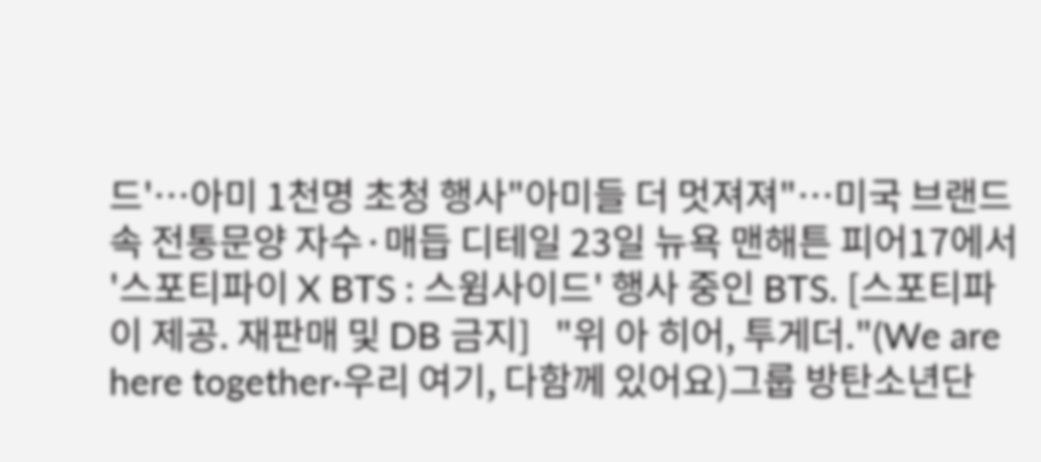드'…아미 1천명 초청 행사"아미들 더 멋져져"…미국 브랜드 속 전통문양 자수·매듭 디테일 23일 뉴욕 맨해튼 피어17에서 '스포티파이 X BTS : 스윔사이드' 행사 중인 BTS. [스포티파이 제공. 재판매 및 DB 금지]   "위 아 히어, 투게더."(We are here together·우리 여기, 다함께 있어요)그룹 방탄소년단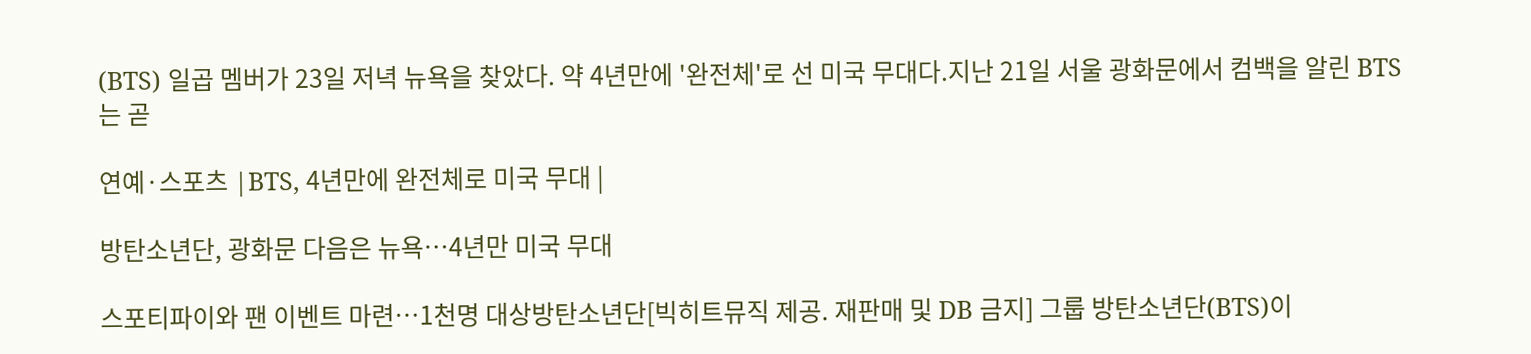(BTS) 일곱 멤버가 23일 저녁 뉴욕을 찾았다. 약 4년만에 '완전체'로 선 미국 무대다.지난 21일 서울 광화문에서 컴백을 알린 BTS는 곧

연예·스포츠 |BTS, 4년만에 완전체로 미국 무대 |

방탄소년단, 광화문 다음은 뉴욕…4년만 미국 무대

스포티파이와 팬 이벤트 마련…1천명 대상방탄소년단[빅히트뮤직 제공. 재판매 및 DB 금지] 그룹 방탄소년단(BTS)이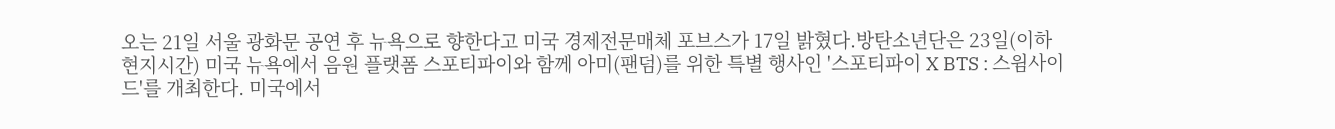오는 21일 서울 광화문 공연 후 뉴욕으로 향한다고 미국 경제전문매체 포브스가 17일 밝혔다.방탄소년단은 23일(이하 현지시간) 미국 뉴욕에서 음원 플랫폼 스포티파이와 함께 아미(팬덤)를 위한 특별 행사인 '스포티파이 X BTS : 스윔사이드'를 개최한다. 미국에서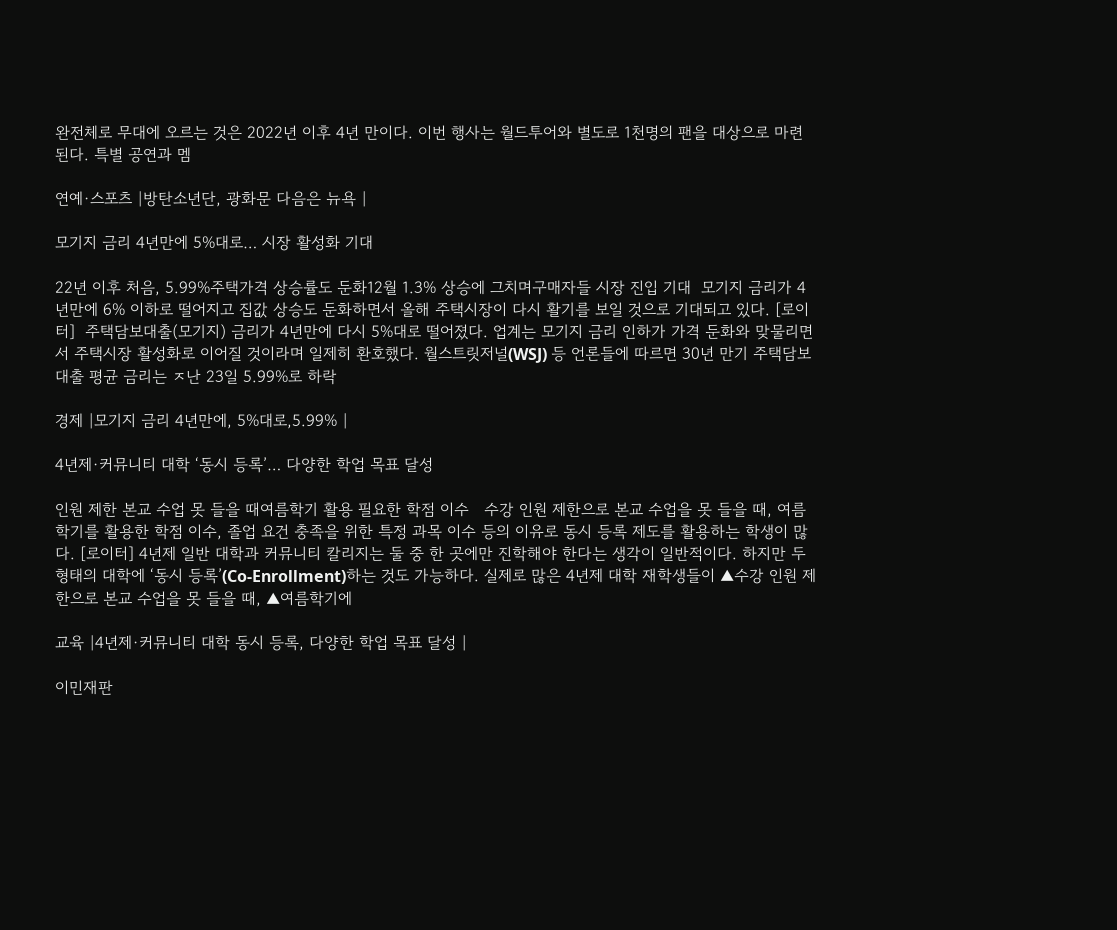완전체로 무대에 오르는 것은 2022년 이후 4년 만이다. 이번 행사는 월드투어와 별도로 1천명의 팬을 대상으로 마련된다. 특별 공연과 멤

연예·스포츠 |방탄소년단, 광화문 다음은 뉴욕 |

모기지 금리 4년만에 5%대로… 시장 활성화 기대

22년 이후 처음, 5.99%주택가격 상승률도 둔화12월 1.3% 상승에 그치며구매자들 시장 진입 기대  모기지 금리가 4년만에 6% 이하로 떨어지고 집값 상승도 둔화하면서 올해 주택시장이 다시 활기를 보일 것으로 기대되고 있다. [로이터]  주택담보대출(모기지) 금리가 4년만에 다시 5%대로 떨어졌다. 업계는 모기지 금리 인하가 가격 둔화와 맞물리면서 주택시장 활성화로 이어질 것이라며 일제히 환호했다. 월스트릿저널(WSJ) 등 언론들에 따르면 30년 만기 주택담보대출 평균 금리는 ㅈ난 23일 5.99%로 하락

경제 |모기지 금리 4년만에, 5%대로,5.99% |

4년제·커뮤니티 대학 ‘동시 등록’… 다양한 학업 목표 달성

인원 제한 본교 수업 못 들을 때여름학기 활용 필요한 학점 이수   수강 인원 제한으로 본교 수업을 못 들을 때, 여름학기를 활용한 학점 이수, 졸업 요건 충족을 위한 특정 과목 이수 등의 이유로 동시 등록 제도를 활용하는 학생이 많다. [로이터] 4년제 일반 대학과 커뮤니티 칼리지는 둘 중 한 곳에만 진학해야 한다는 생각이 일반적이다. 하지만 두 형태의 대학에 ‘동시 등록’(Co-Enrollment)하는 것도 가능하다. 실제로 많은 4년제 대학 재학생들이 ▲수강 인원 제한으로 본교 수업을 못 들을 때, ▲여름학기에

교육 |4년제·커뮤니티 대학 동시 등록, 다양한 학업 목표 달성 |

이민재판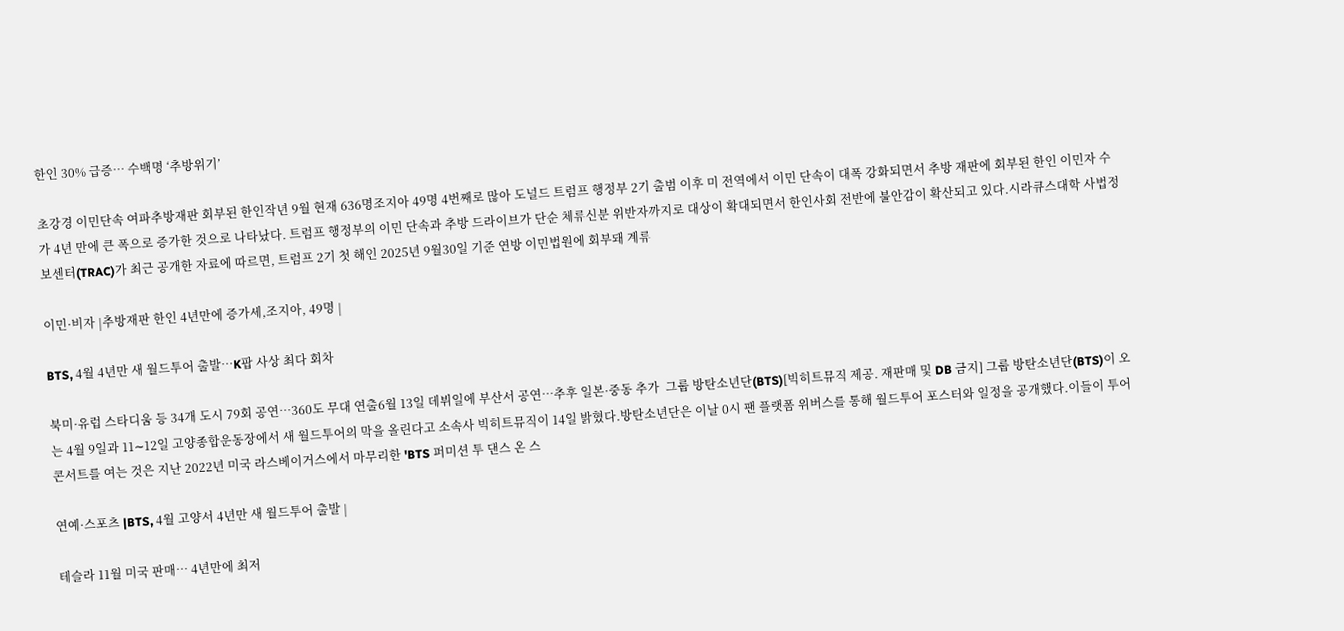한인 30% 급증… 수백명 ‘추방위기’

초강경 이민단속 여파추방재판 회부된 한인작년 9월 현재 636명조지아 49명 4번째로 많아 도널드 트럼프 행정부 2기 출범 이후 미 전역에서 이민 단속이 대폭 강화되면서 추방 재판에 회부된 한인 이민자 수가 4년 만에 큰 폭으로 증가한 것으로 나타났다. 트럼프 행정부의 이민 단속과 추방 드라이브가 단순 체류신분 위반자까지로 대상이 확대되면서 한인사회 전반에 불안감이 확산되고 있다.시라큐스대학 사법정보센터(TRAC)가 최근 공개한 자료에 따르면, 트럼프 2기 첫 해인 2025년 9월30일 기준 연방 이민법원에 회부돼 계류

이민·비자 |추방재판 한인 4년만에 증가세,조지아, 49명 |

BTS, 4월 4년만 새 월드투어 출발…K팝 사상 최다 회차

북미·유럽 스타디움 등 34개 도시 79회 공연…360도 무대 연출6월 13일 데뷔일에 부산서 공연…추후 일본·중동 추가  그룹 방탄소년단(BTS)[빅히트뮤직 제공. 재판매 및 DB 금지] 그룹 방탄소년단(BTS)이 오는 4월 9일과 11∼12일 고양종합운동장에서 새 월드투어의 막을 올린다고 소속사 빅히트뮤직이 14일 밝혔다.방탄소년단은 이날 0시 팬 플랫폼 위버스를 통해 월드투어 포스터와 일정을 공개했다.이들이 투어 콘서트를 여는 것은 지난 2022년 미국 라스베이거스에서 마무리한 'BTS 퍼미션 투 댄스 온 스

연예·스포츠 |BTS, 4월 고양서 4년만 새 월드투어 출발 |

테슬라 11월 미국 판매… 4년만에 최저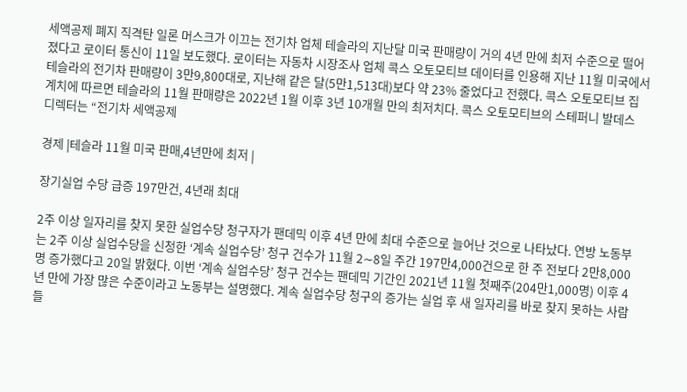세액공제 폐지 직격탄 일론 머스크가 이끄는 전기차 업체 테슬라의 지난달 미국 판매량이 거의 4년 만에 최저 수준으로 떨어졌다고 로이터 통신이 11일 보도했다. 로이터는 자동차 시장조사 업체 콕스 오토모티브 데이터를 인용해 지난 11월 미국에서 테슬라의 전기차 판매량이 3만9,800대로, 지난해 같은 달(5만1,513대)보다 약 23% 줄었다고 전했다. 콕스 오토모티브 집계치에 따르면 테슬라의 11월 판매량은 2022년 1월 이후 3년 10개월 만의 최저치다. 콕스 오토모티브의 스테퍼니 발데스 디렉터는 “전기차 세액공제

경제 |테슬라 11월 미국 판매,4년만에 최저 |

장기실업 수당 급증 197만건, 4년래 최대

2주 이상 일자리를 찾지 못한 실업수당 청구자가 팬데믹 이후 4년 만에 최대 수준으로 늘어난 것으로 나타났다. 연방 노동부는 2주 이상 실업수당을 신청한 ‘계속 실업수당’ 청구 건수가 11월 2∼8일 주간 197만4,000건으로 한 주 전보다 2만8,000명 증가했다고 20일 밝혔다. 이번 ‘계속 실업수당’ 청구 건수는 팬데믹 기간인 2021년 11월 첫째주(204만1,000명) 이후 4년 만에 가장 많은 수준이라고 노동부는 설명했다. 계속 실업수당 청구의 증가는 실업 후 새 일자리를 바로 찾지 못하는 사람들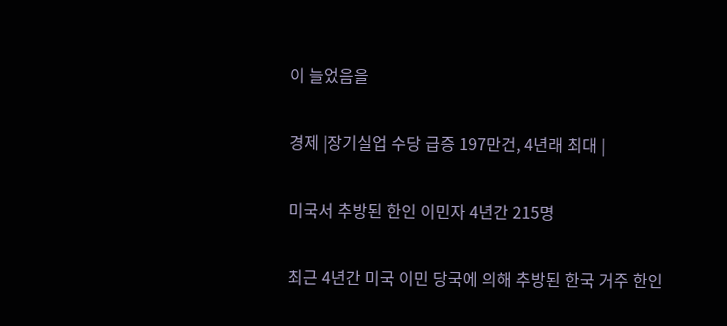이 늘었음을

경제 |장기실업 수당 급증 197만건, 4년래 최대 |

미국서 추방된 한인 이민자 4년간 215명

최근 4년간 미국 이민 당국에 의해 추방된 한국 거주 한인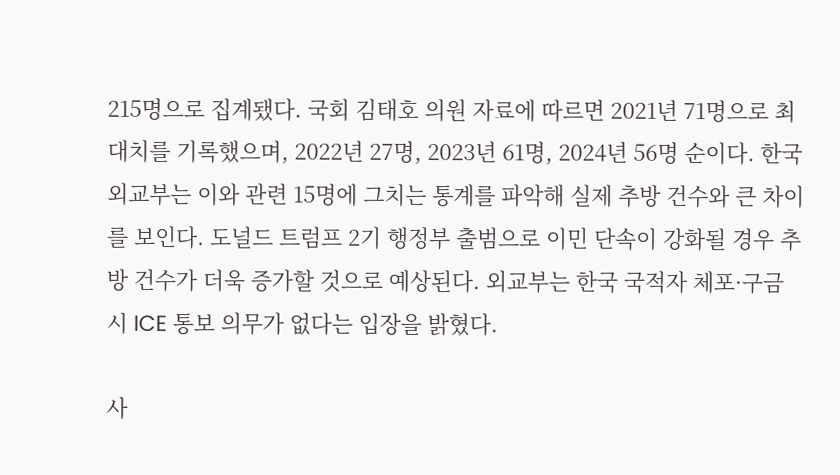215명으로 집계됐다. 국회 김태호 의원 자료에 따르면 2021년 71명으로 최대치를 기록했으며, 2022년 27명, 2023년 61명, 2024년 56명 순이다. 한국 외교부는 이와 관련 15명에 그치는 통계를 파악해 실제 추방 건수와 큰 차이를 보인다. 도널드 트럼프 2기 행정부 출범으로 이민 단속이 강화될 경우 추방 건수가 더욱 증가할 것으로 예상된다. 외교부는 한국 국적자 체포·구금 시 ICE 통보 의무가 없다는 입장을 밝혔다.

사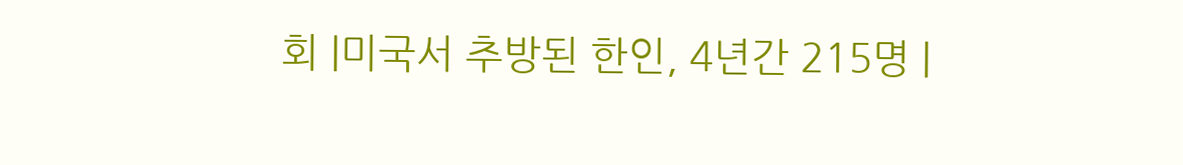회 |미국서 추방된 한인, 4년간 215명 |